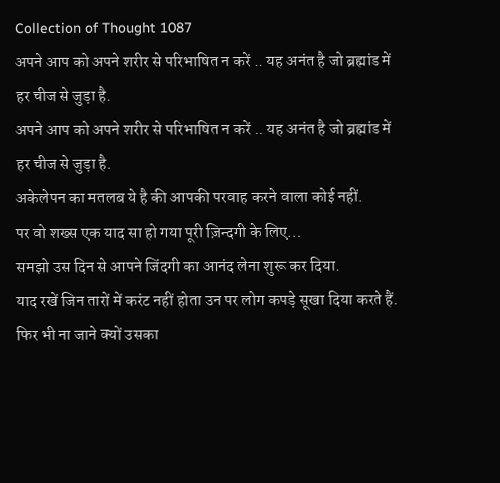Collection of Thought 1087
अपने आप को अपने शरीर से परिभाषित न करें .. यह अनंत है जो ब्रह्मांड में हर चीज से जुड़ा है.
अपने आप को अपने शरीर से परिभाषित न करें .. यह अनंत है जो ब्रह्मांड में हर चीज से जुड़ा है.
अकेलेपन का मतलब ये है की आपकी परवाह करने वाला कोई नहीं.
पर वो शख्स एक याद सा हो गया पूरी ज़िन्दगी के लिए…
समझो उस दिन से आपने जिंदगी का आनंद लेना शुरू कर दिया.
याद रखें जिन तारों में करंट नहीं होता उन पर लोग कपड़े सूखा दिया करते हैं.
फिर भी ना जाने क्यों उसका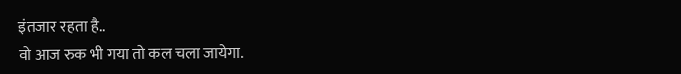इंतजार रहता है..
वो आज रुक भी गया तो कल चला जायेगा.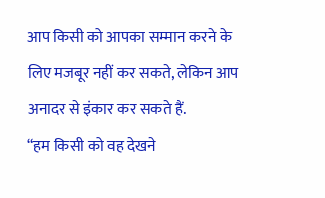आप किसी को आपका सम्मान करने के लिए मजबूर नहीं कर सकते, लेकिन आप अनादर से इंकार कर सकते हैं.
“हम किसी को वह देखने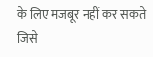के लिए मजबूर नहीं कर सकते जिसे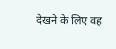देखने के लिए वह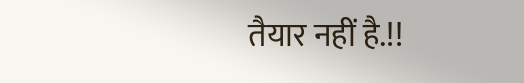तैयार नहीं है.!!